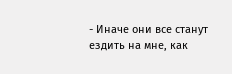- Иначе они все станут ездить на мне, как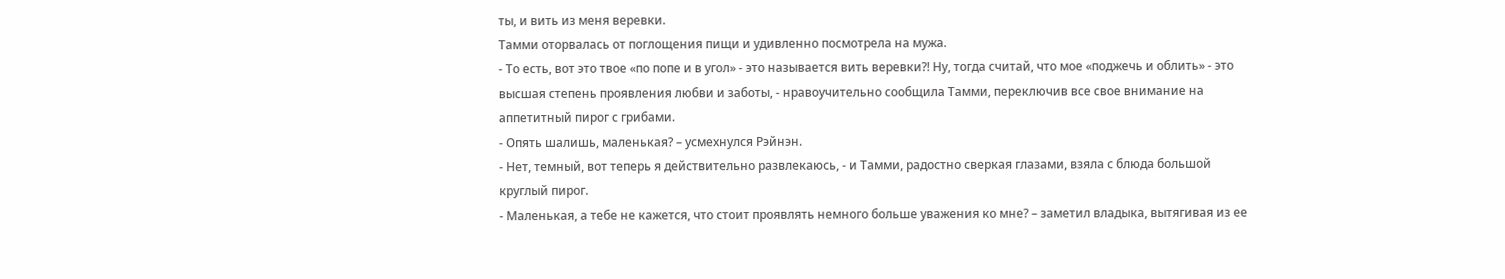ты, и вить из меня веревки.
Тамми оторвалась от поглощения пищи и удивленно посмотрела на мужа.
- То есть, вот это твое «по попе и в угол» - это называется вить веревки?! Ну, тогда считай, что мое «поджечь и облить» - это высшая степень проявления любви и заботы, - нравоучительно сообщила Тамми, переключив все свое внимание на аппетитный пирог с грибами.
- Опять шалишь, маленькая? – усмехнулся Рэйнэн.
- Нет, темный, вот теперь я действительно развлекаюсь, - и Тамми, радостно сверкая глазами, взяла с блюда большой круглый пирог.
- Маленькая, а тебе не кажется, что стоит проявлять немного больше уважения ко мне? – заметил владыка, вытягивая из ее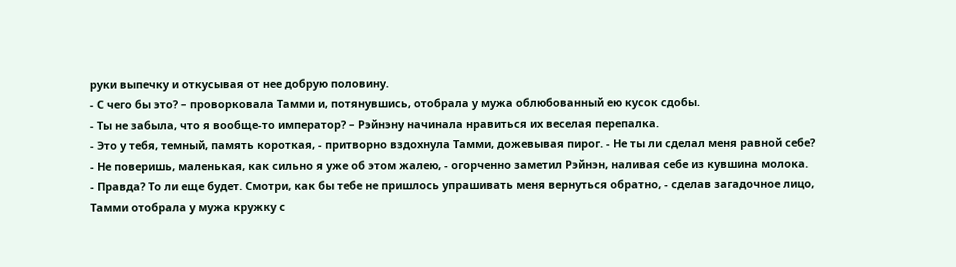руки выпечку и откусывая от нее добрую половину.
- С чего бы это? – проворковала Тамми и, потянувшись, отобрала у мужа облюбованный ею кусок сдобы.
- Ты не забыла, что я вообще-то император? – Рэйнэну начинала нравиться их веселая перепалка.
- Это у тебя, темный, память короткая, - притворно вздохнула Тамми, дожевывая пирог. - Не ты ли сделал меня равной себе?
- Не поверишь, маленькая, как сильно я уже об этом жалею, - огорченно заметил Рэйнэн, наливая себе из кувшина молока.
- Правда? То ли еще будет. Смотри, как бы тебе не пришлось упрашивать меня вернуться обратно, - сделав загадочное лицо, Тамми отобрала у мужа кружку с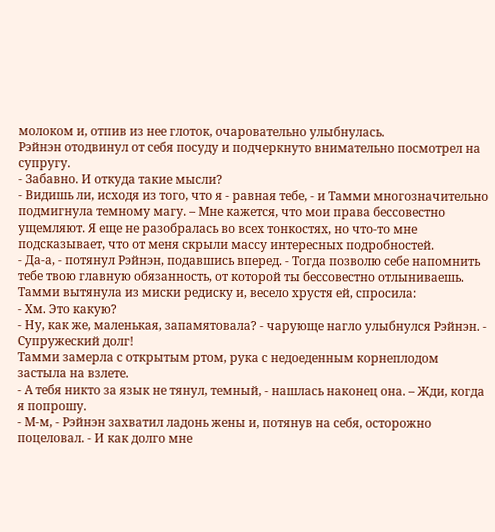молоком и, отпив из нее глоток, очаровательно улыбнулась.
Рэйнэн отодвинул от себя посуду и подчеркнуто внимательно посмотрел на супругу.
- Забавно. И откуда такие мысли?
- Видишь ли, исходя из того, что я - равная тебе, - и Тамми многозначительно подмигнула темному магу. – Мне кажется, что мои права бессовестно ущемляют. Я еще не разобралась во всех тонкостях, но что-то мне подсказывает, что от меня скрыли массу интересных подробностей.
- Да-а, - потянул Рэйнэн, подавшись вперед. - Тогда позволю себе напомнить тебе твою главную обязанность, от которой ты бессовестно отлыниваешь.
Тамми вытянула из миски редиску и, весело хрустя ей, спросила:
- Хм. Это какую?
- Ну, как же, маленькая, запамятовала? - чарующе нагло улыбнулся Рэйнэн. - Супружеский долг!
Тамми замерла с открытым ртом, рука с недоеденным корнеплодом застыла на взлете.
- А тебя никто за язык не тянул, темный, - нашлась наконец она. – Жди, когда я попрошу.
- М-м, - Рэйнэн захватил ладонь жены и, потянув на себя, осторожно поцеловал. - И как долго мне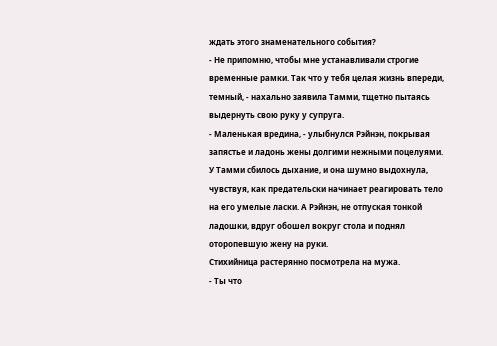ждать этого знаменательного события?
- Не припомню, чтобы мне устанавливали строгие временные рамки. Так что у тебя целая жизнь впереди, темный, - нахально заявила Тамми, тщетно пытаясь выдернуть свою руку у супруга.
- Маленькая вредина, - улыбнулся Рэйнэн, покрывая запястье и ладонь жены долгими нежными поцелуями.
У Тамми сбилось дыхание, и она шумно выдохнула, чувствуя, как предательски начинает реагировать тело на его умелые ласки. А Рэйнэн, не отпуская тонкой ладошки, вдруг обошел вокруг стола и поднял оторопевшую жену на руки.
Стихийница растерянно посмотрела на мужа.
- Ты что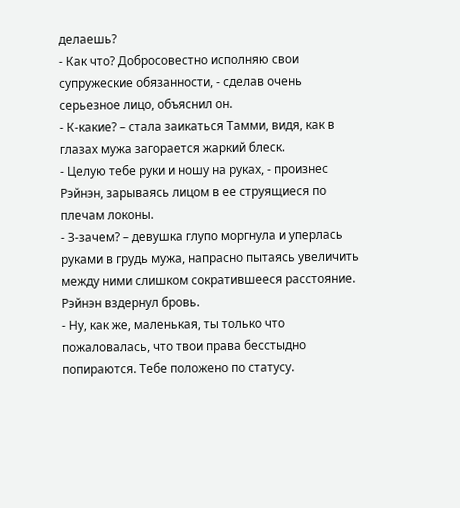делаешь?
- Как что? Добросовестно исполняю свои супружеские обязанности, - сделав очень серьезное лицо, объяснил он.
- К-какие? – стала заикаться Тамми, видя, как в глазах мужа загорается жаркий блеск.
- Целую тебе руки и ношу на руках, - произнес Рэйнэн, зарываясь лицом в ее струящиеся по плечам локоны.
- З-зачем? – девушка глупо моргнула и уперлась руками в грудь мужа, напрасно пытаясь увеличить между ними слишком сократившееся расстояние.
Рэйнэн вздернул бровь.
- Ну, как же, маленькая, ты только что пожаловалась, что твои права бесстыдно попираются. Тебе положено по статусу.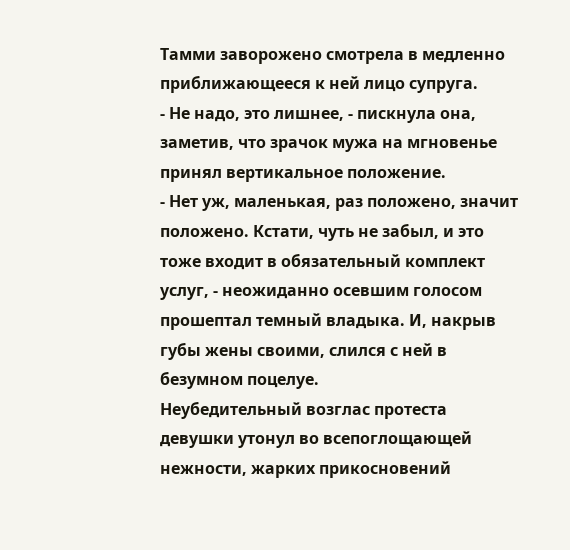Тамми заворожено смотрела в медленно приближающееся к ней лицо супруга.
- Не надо, это лишнее, - пискнула она, заметив, что зрачок мужа на мгновенье принял вертикальное положение.
- Нет уж, маленькая, раз положено, значит положено. Кстати, чуть не забыл, и это тоже входит в обязательный комплект услуг, - неожиданно осевшим голосом прошептал темный владыка. И, накрыв губы жены своими, слился с ней в безумном поцелуе.
Неубедительный возглас протеста девушки утонул во всепоглощающей нежности, жарких прикосновений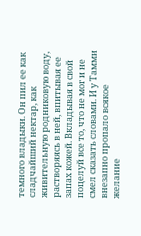темного владыки. Он пил ее как сладчайший нектар, как живительную родниковую воду, растворяясь в ней, впитывая ее запах кожей. Вкладывая в свой поцелуй все то, что не мог и не смел сказать словами. И у Тамми внезапно пропало всякое желание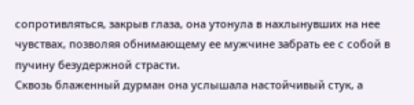сопротивляться, закрыв глаза, она утонула в нахлынувших на нее чувствах, позволяя обнимающему ее мужчине забрать ее с собой в пучину безудержной страсти.
Сквозь блаженный дурман она услышала настойчивый стук, а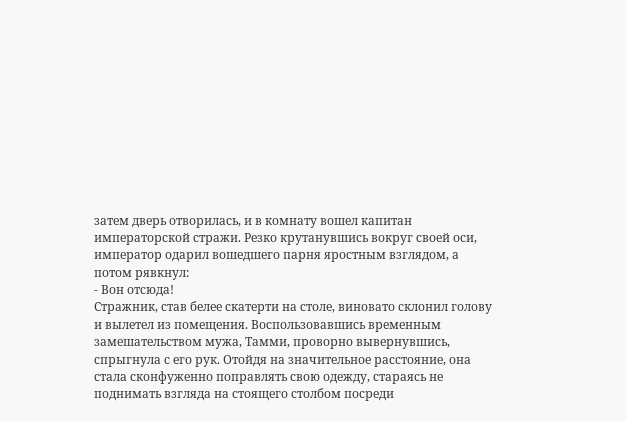затем дверь отворилась, и в комнату вошел капитан императорской стражи. Резко крутанувшись вокруг своей оси, император одарил вошедшего парня яростным взглядом, а потом рявкнул:
- Вон отсюда!
Стражник, став белее скатерти на столе, виновато склонил голову и вылетел из помещения. Воспользовавшись временным замешательством мужа, Тамми, проворно вывернувшись, спрыгнула с его рук. Отойдя на значительное расстояние, она стала сконфуженно поправлять свою одежду, стараясь не поднимать взгляда на стоящего столбом посреди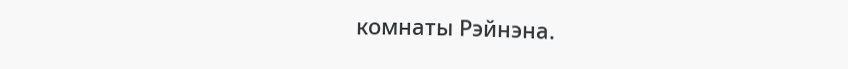комнаты Рэйнэна.